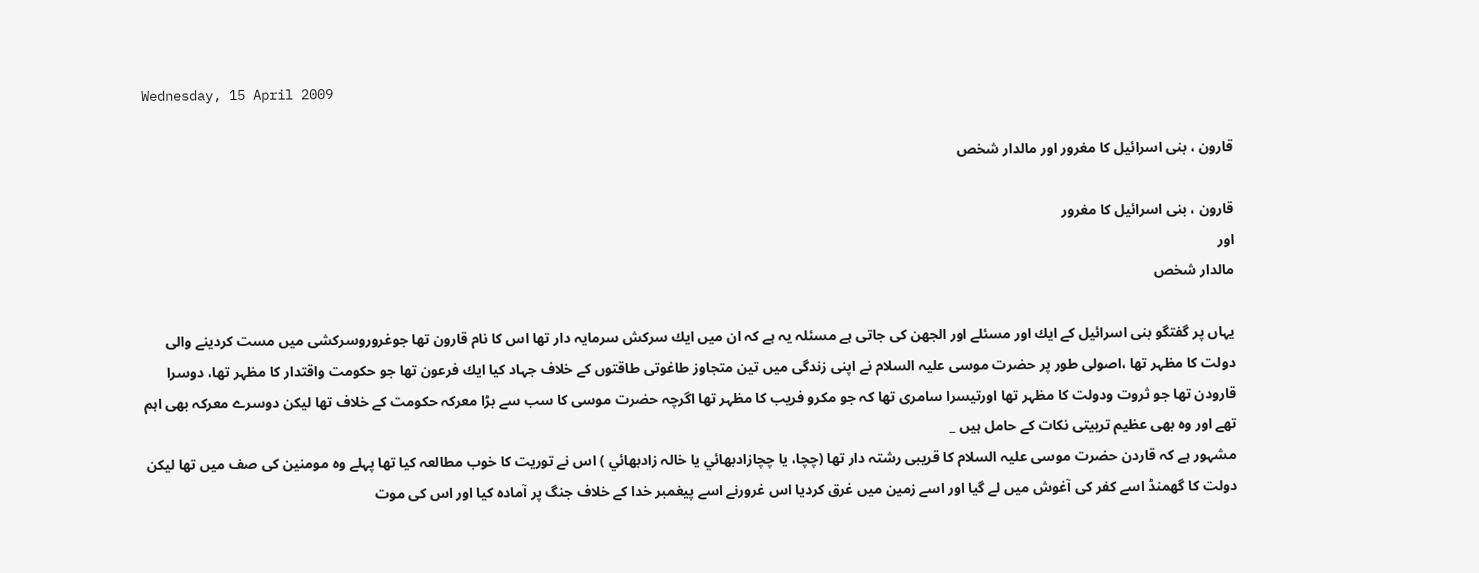Wednesday, 15 April 2009

قارون ، بنى اسرائيل كا مغرور اور مالدار شخص

قارون ، بنى اسرائيل كا مغرور
اور
مالدار شخص

يہاں پر گفتگو بنى اسرائيل كے ايك اور مسئلے اور الجھن كى جاتى ہے مسئلہ يہ ہے كہ ان ميں ايك سركش سرمايہ دار تھا اس كا نام قارون تھا جوغروروسركشى ميں مست كردينے والى دولت كا مظہر تھا ،اصولى طور پر حضرت موسى عليہ السلام نے اپنى زندگى ميں تين متجاوز طاغوتى طاقتوں كے خلاف جہاد كيا ايك فرعون تھا جو حكومت واقتدار كا مظہر تھا، دوسرا قارودن تھا جو ثروت ودولت كا مظہر تھا اورتيسرا سامرى تھا كہ جو مكرو فريب كا مظہر تھا اگرچہ حضرت موسى كا سب سے بڑا معركہ حكومت كے خلاف تھا ليكن دوسرے معركہ بھى اہم تھے اور وہ بھى عظيم تربيتى نكات كے حامل ہيں _
مشہور ہے كہ قاردن حضرت موسى عليہ السلام كا قريبى رشتہ دار تھا (چچا، يا چچازادبھائي يا خالہ زادبھائي ) اس نے توريت كا خوب مطالعہ كيا تھا پہلے وہ مومنين كى صف ميں تھا ليكن دولت كا گھمنڈ اسے كفر كى آغوش ميں لے گيا اور اسے زمين ميں غرق كرديا اس غرورنے اسے پيغمبر خدا كے خلاف جنگ پر آمادہ كيا اور اس كى موت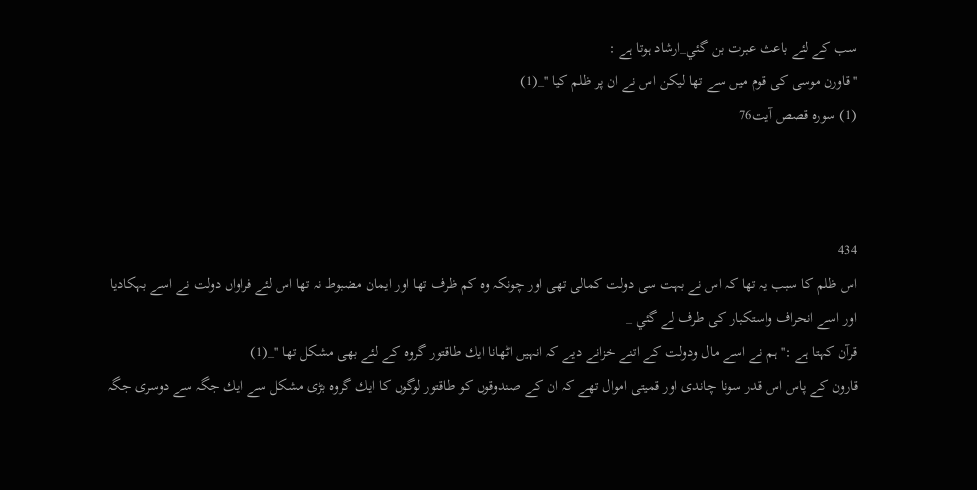سب كے لئے باعث عبرت بن گئي_ارشاد ہوتا ہے :
''قاورن موسى كى قوم ميں سے تھا ليكن اس نے ان پر ظلم كيا ''_(1)
(1) سورہ قصص آيت76



434
اس ظلم كا سبب يہ تھا كہ اس نے بہت سى دولت كمالى تھى اور چونكہ وہ كم ظرف تھا اور ايمان مضبوط نہ تھا اس لئے فراواں دولت نے اسے بہكاديا اور اسے انحراف واستكبار كى طرف لے گئي _
قرآن كہتا ہے :'' ہم نے اسے مال ودولت كے اتنے خزانے ديے كہ انہيں اٹھانا ايك طاقتور گروہ كے لئے بھى مشكل تھا ''_(1)
قارون كے پاس اس قدر سونا چاندى اور قميتى اموال تھے كہ ان كے صندوقوں كو طاقتور لوگوں كا ايك گروہ بڑى مشكل سے ايك جگہ سے دوسرى جگہ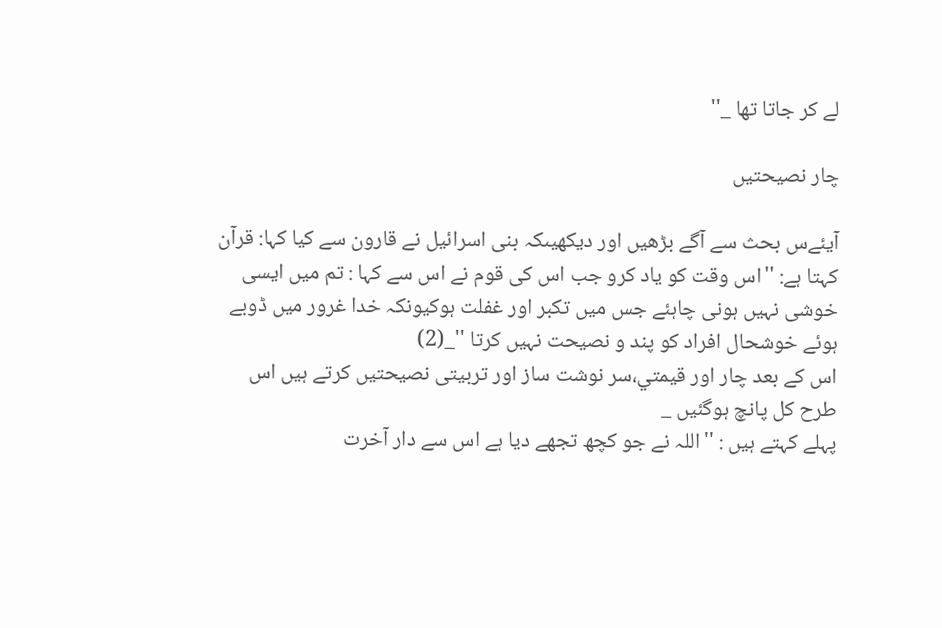لے كر جاتا تھا _''

چار نصيحتيں

آيئےس بحث سے آگے بڑھيں اور ديكھيںكہ بنى اسرائيل نے قارون سے كيا كہا: قرآن كہتا ہے: ''اس وقت كو ياد كرو جب اس كى قوم نے اس سے كہا : تم ميں ايسى خوشى نہيں ہونى چاہئے جس ميں تكبر اور غفلت ہوكيونكہ خدا غرور ميں ڈوبے ہوئے خوشحال افراد كو پند و نصيحت نہيں كرتا ''_(2)
اس كے بعد چار اور قيمتي،سر نوشت ساز اور تربيتى نصيحتيں كرتے ہيں اس طرح كل پانچ ہوگئيں _
پہلے كہتے ہيں : ''اللہ نے جو كچھ تجھے ديا ہے اس سے دار آخرت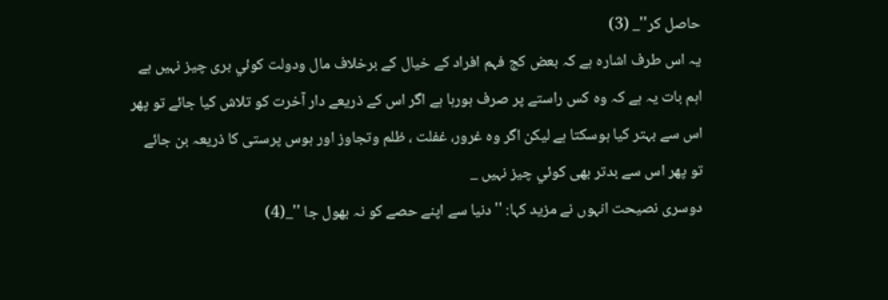حاصل كر''_ (3)
يہ اس طرف اشارہ ہے كہ بعض كج فہم افراد كے خيال كے برخلاف مال ودولت كوئي برى چيز نہيں ہے اہم بات يہ ہے كہ وہ كس راستے پر صرف ہورہا ہے اگر اس كے ذريعے دار آخرت كو تلاش كيا جائے تو پھر اس سے بہتر كيا ہوسكتا ہے ليكن اگر وہ غرور، غفلت ، ظلم وتجاوز اور ہوس پرستى كا ذريعہ بن جائے تو پھر اس سے بدتر بھى كوئي چيز نہيں _
دوسرى نصيحت انہوں نے مزيد كہا: ''دنيا سے اپنے حصے كو نہ بھول جا ''_(4)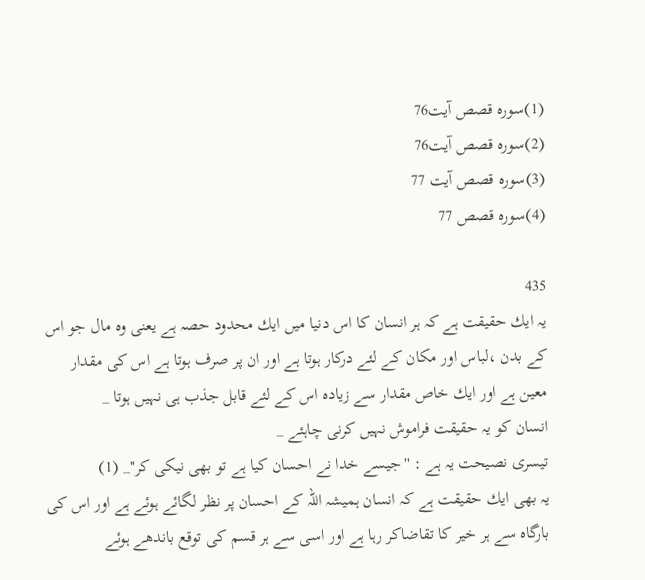(1)سورہ قصص آيت76
(2)سورہ قصص آيت76
(3)سورہ قصص آيت 77
(4)سورہ قصص 77

435
يہ ايك حقيقت ہے كہ ہر انسان كا اس دنيا ميں ايك محدود حصہ ہے يعنى وہ مال جو اس كے بدن ،لباس اور مكان كے لئے دركار ہوتا ہے اور ان پر صرف ہوتا ہے اس كى مقدار معين ہے اور ايك خاص مقدار سے زيادہ اس كے لئے قابل جذب ہى نہيں ہوتا _
انسان كو يہ حقيقت فراموش نہيں كرنى چاہئے _
تيسرى نصيحت يہ ہے : ''جيسے خدا نے احسان كيا ہے تو بھى نيكى كر''_ (1)
يہ بھى ايك حقيقت ہے كہ انسان ہميشہ اللہ كے احسان پر نظر لگائے ہوئے ہے اور اس كى بارگاہ سے ہر خير كا تقاضاكر رہا ہے اور اسى سے ہر قسم كى توقع باندھے ہوئے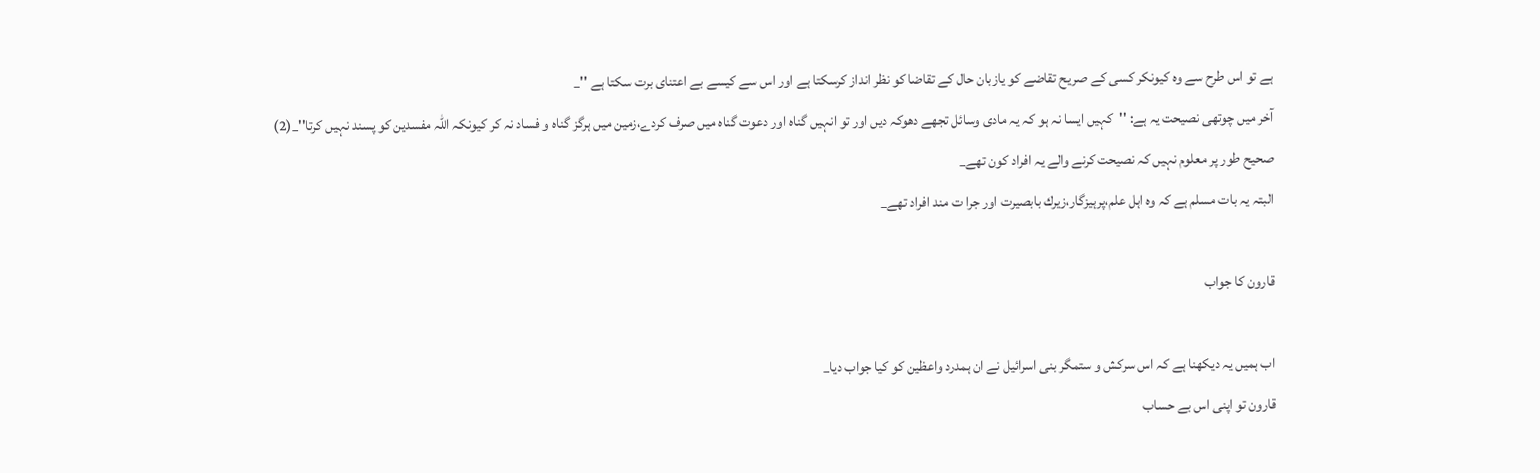ہے تو اس طرح سے وہ كيونكر كسى كے صريح تقاضے كو يازبان حال كے تقاضا كو نظر انداز كرسكتا ہے اور اس سے كيسے بے اعتناى برت سكتا ہے ''_
آخر ميں چوتھى نصيحت يہ ہے: ''كہيں ايسا نہ ہو كہ يہ مادى وسائل تجھے دھوكہ ديں اور تو انہيں گناہ اور دعوت گناہ ميں صرف كردے،زمين ميں ہرگز گناہ و فساد نہ كر كيونكہ اللہ مفسدين كو پسند نہيں كرتا''_(2)
صحيح طور پر معلوم نہيں كہ نصيحت كرنے والے يہ افراد كون تھے_
البتہ يہ بات مسلم ہے كہ وہ اہل علم،پرہيزگار،زيرك بابصيرت اور جرا ت مند افراد تھے_

قارون كا جواب

اب ہميں يہ ديكھنا ہے كہ اس سركش و ستمگر بنى اسرائيل نے ان ہمدرد واعظين كو كيا جواب ديا_
قارون تو اپنى اس بے حساب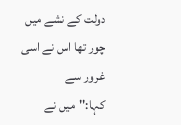دولت كے نشے ميں چور تھا اس نے اسى غرور سے كہا:''ميں نے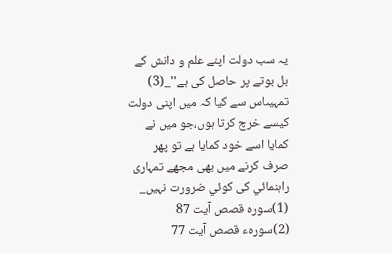يہ سب دولت اپنے علم و دانش كے بل بوتے پر حاصل كى ہے''_(3)
تمہيںاس سے كيا كہ ميں اپنى دولت كيسے خرچ كرتا ہوں،جو ميں نے كمايا اسے خود كمايا ہے تو پھر صرف كرنے ميں بھى مجھے تمہارى راہنمائي كى كوئي ضرورت نہيں_
(1)سورہ قصص آيت 87
(2)سورہء قصص آيت 77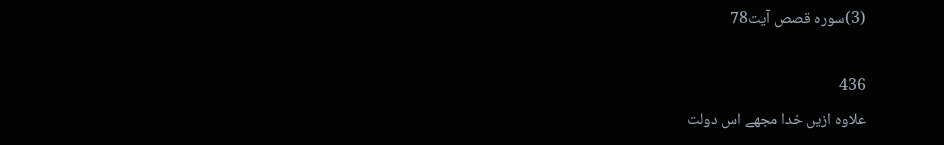(3)سورہ قصص آيت78

436
علاوہ ازيں خدا مجھے اس دولت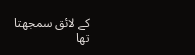كے لائق سمجھتا تھا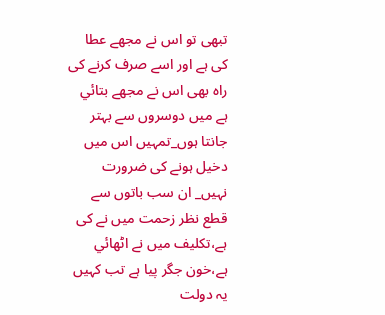تبھى تو اس نے مجھے عطا كى ہے اور اسے صرف كرنے كى راہ بھى اس نے مجھے بتائي ہے ميں دوسروں سے بہتر جانتا ہوں_تمہيں اس ميں دخيل ہونے كى ضرورت نہيں_ ان سب باتوں سے قطع نظر زحمت ميں نے كى ہے،تكليف ميں نے اٹھائي ہے،خون جگر پيا ہے تب كہيں يہ دولت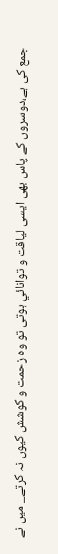جمع كى ہے،دوسروں كے پاس بھى ايسى لياقت و توانائي ہوتى تو وہ زحمت و كوشش كيوں نہ كرتے_ ميں نے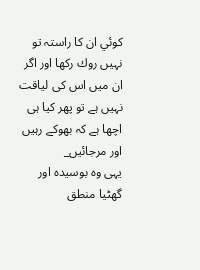كوئي ان كا راستہ تو نہيں روك ركھا اور اگر ان ميں اس كى لياقت نہيں ہے تو پھر كيا ہى اچھا ہے كہ بھوكے رہيں اور مرجائيں_
يہى وہ بوسيدہ اور گھٹيا منطق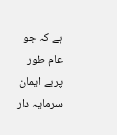ہے كہ جو عام طور پربے ايمان سرمايہ دار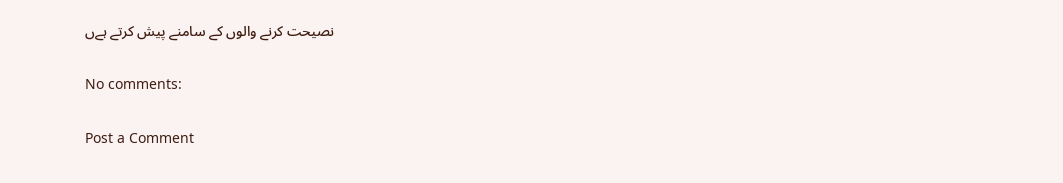نصيحت كرنے والوں كے سامنے پيش كرتے ہےں

No comments:

Post a Comment